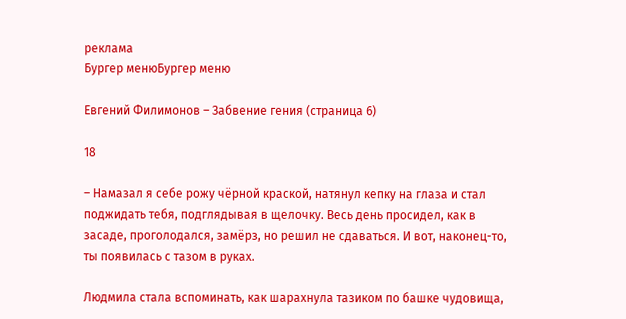реклама
Бургер менюБургер меню

Евгений Филимонов – Забвение гения (страница 6)

18

– Намазал я себе рожу чёрной краской, натянул кепку на глаза и стал поджидать тебя, подглядывая в щелочку. Весь день просидел, как в засаде, проголодался, замёрз, но решил не сдаваться. И вот, наконец-то, ты появилась с тазом в руках.

Людмила стала вспоминать, как шарахнула тазиком по башке чудовища,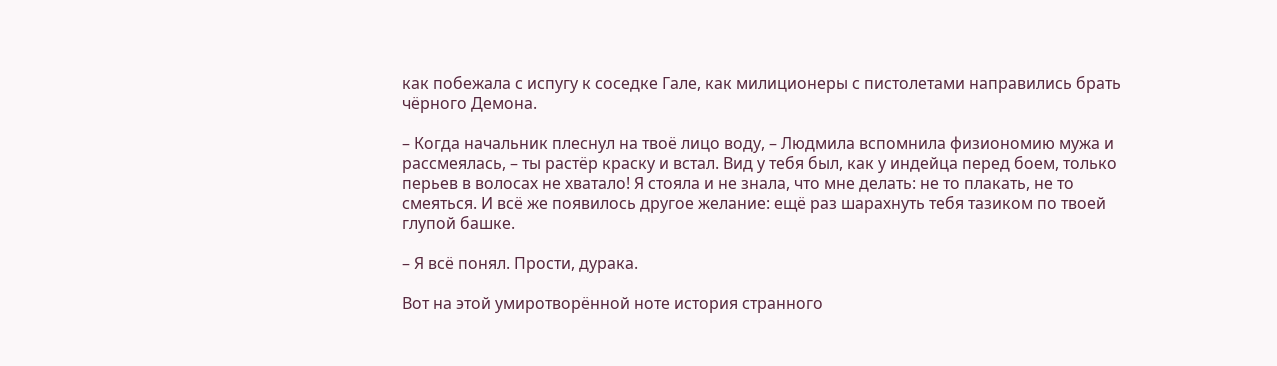как побежала с испугу к соседке Гале, как милиционеры с пистолетами направились брать чёрного Демона.

– Когда начальник плеснул на твоё лицо воду, – Людмила вспомнила физиономию мужа и рассмеялась, – ты растёр краску и встал. Вид у тебя был, как у индейца перед боем, только перьев в волосах не хватало! Я стояла и не знала, что мне делать: не то плакать, не то смеяться. И всё же появилось другое желание: ещё раз шарахнуть тебя тазиком по твоей глупой башке.

– Я всё понял. Прости, дурака.

Вот на этой умиротворённой ноте история странного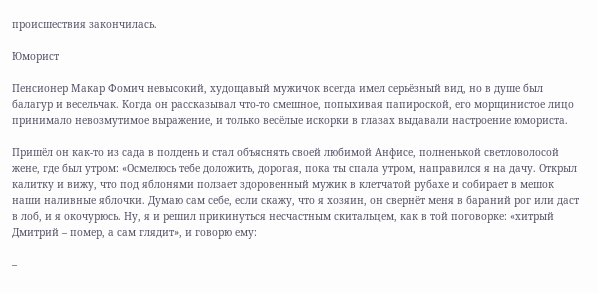происшествия закончилась.

Юморист

Пенсионер Макар Фомич невысокий, худощавый мужичок всегда имел серьёзный вид, но в душе был балагур и весельчак. Когда он рассказывал что-то смешное, попыхивая папироской, его морщинистое лицо принимало невозмутимое выражение, и только весёлые искорки в глазах выдавали настроение юмориста.

Пришёл он как-то из сада в полдень и стал объяснять своей любимой Анфисе, полненькой светловолосой жене, где был утром: «Осмелюсь тебе доложить, дорогая, пока ты спала утром, направился я на дачу. Открыл калитку и вижу, что под яблонями ползает здоровенный мужик в клетчатой рубахе и собирает в мешок наши наливные яблочки. Думаю сам себе, если скажу, что я хозяин, он свернёт меня в бараний рог или даст в лоб, и я окочурюсь. Ну, я и решил прикинуться несчастным скитальцем, как в той поговорке: «хитрый Дмитрий – помер, а сам глядит», и говорю ему:

–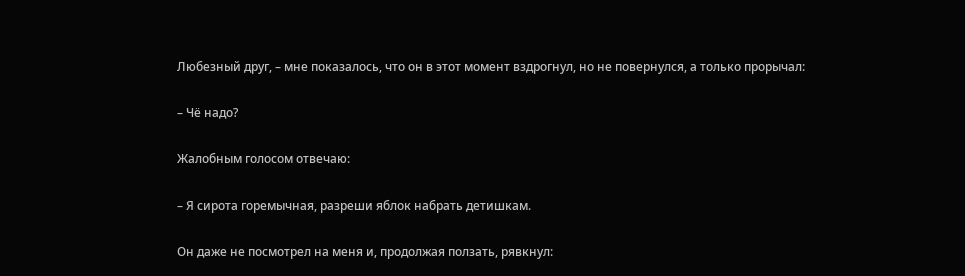Любезный друг, – мне показалось, что он в этот момент вздрогнул, но не повернулся, а только прорычал:

– Чё надо?

Жалобным голосом отвечаю:

– Я сирота горемычная, разреши яблок набрать детишкам.

Он даже не посмотрел на меня и, продолжая ползать, рявкнул: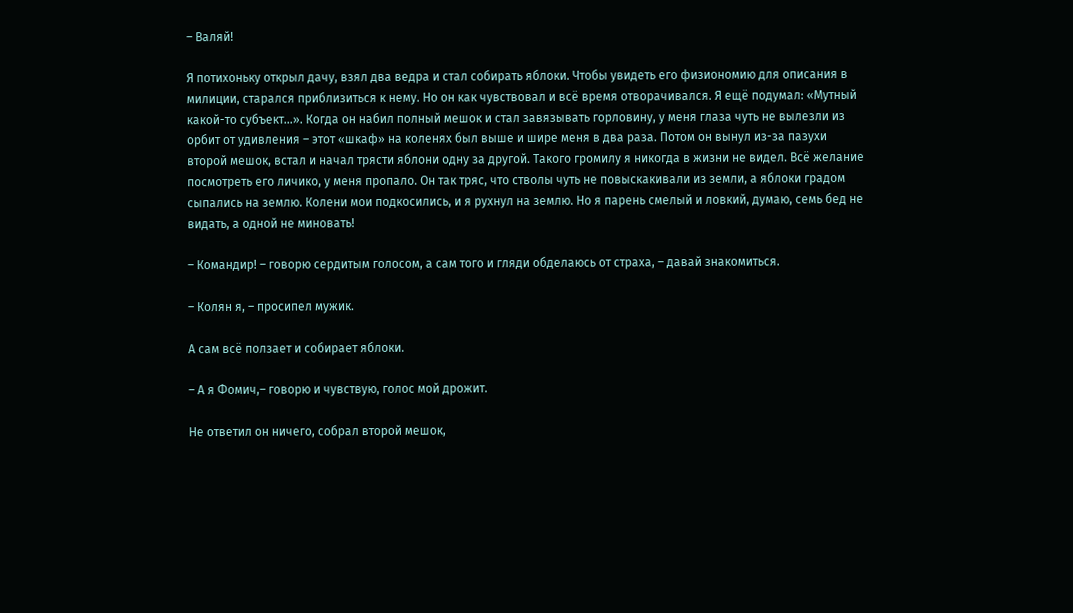– Валяй!

Я потихоньку открыл дачу, взял два ведра и стал собирать яблоки. Чтобы увидеть его физиономию для описания в милиции, старался приблизиться к нему. Но он как чувствовал и всё время отворачивался. Я ещё подумал: «Мутный какой-то субъект…». Когда он набил полный мешок и стал завязывать горловину, у меня глаза чуть не вылезли из орбит от удивления – этот «шкаф» на коленях был выше и шире меня в два раза. Потом он вынул из-за пазухи второй мешок, встал и начал трясти яблони одну за другой. Такого громилу я никогда в жизни не видел. Всё желание посмотреть его личико, у меня пропало. Он так тряс, что стволы чуть не повыскакивали из земли, а яблоки градом сыпались на землю. Колени мои подкосились, и я рухнул на землю. Но я парень смелый и ловкий, думаю, семь бед не видать, а одной не миновать!

– Командир! – говорю сердитым голосом, а сам того и гляди обделаюсь от страха, – давай знакомиться.

– Колян я, – просипел мужик.

А сам всё ползает и собирает яблоки.

– А я Фомич,– говорю и чувствую, голос мой дрожит.

Не ответил он ничего, собрал второй мешок,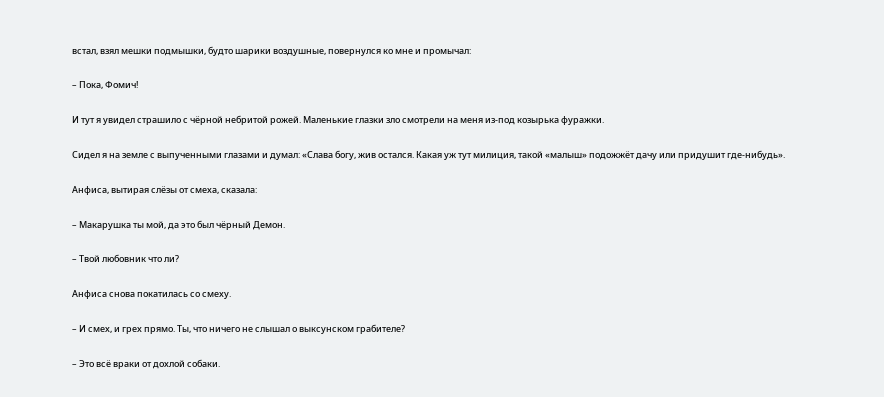встал, взял мешки подмышки, будто шарики воздушные, повернулся ко мне и промычал:

– Пока, Фомич!

И тут я увидел страшило с чёрной небритой рожей. Маленькие глазки зло смотрели на меня из-под козырька фуражки.

Сидел я на земле с выпученными глазами и думал: «Слава богу, жив остался. Какая уж тут милиция, такой «малыш» подожжёт дачу или придушит где-нибудь».

Анфиса, вытирая слёзы от смеха, сказала:

– Макарушка ты мой, да это был чёрный Демон.

– Твой любовник что ли?

Анфиса снова покатилась со смеху.

– И смех, и грех прямо. Ты, что ничего не слышал о выксунском грабителе?

– Это всё враки от дохлой собаки.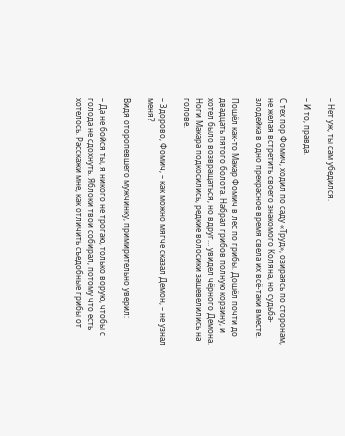– Нет уж, ты сам убедился.

– И то, правда.

С тех пор Фомич, ходил по саду «Труд», озираясь по сторонам, не желая встретить своего знакомого Коляна, но судьба-злодейка в одно прекрасное время свела их всё-таки вместе.

Пошёл как-то Макар Фомич в лес по грибы. Дошёл почти до двадцать пятого болота. Набрал грибов полную корзину, и хотел было возвращаться, но вдруг… увидел чёрного Демона. Ноги Макара подкосились, редкие волосики зашевелились на голове.

– Здорово, Фомич, – как можно мягче сказал Демон, – не узнал меня?

Видя оторопевшего мужчинку, примирительно уверил:

– Да не бойся ты, я никого не трогаю, только ворую, чтобы с голода не сдохнуть. Яблоки твои собирал, потому что есть хотелось. Расскажи мне, как отличить съедобные грибы от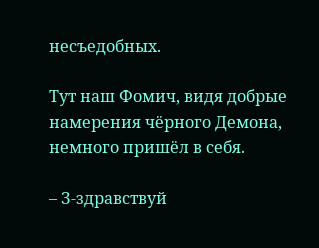несъедобных.

Тут наш Фомич, видя добрые намерения чёрного Демона, немного пришёл в себя.

– З-здравствуй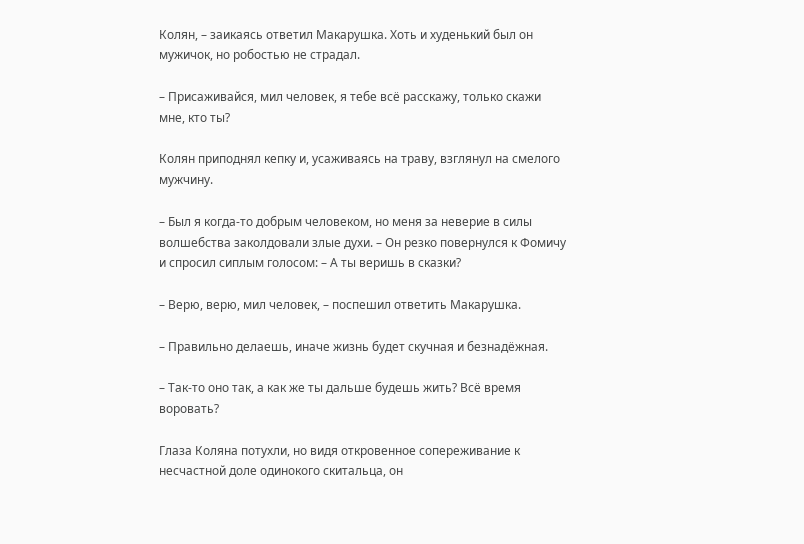Колян, – заикаясь ответил Макарушка. Хоть и худенький был он мужичок, но робостью не страдал.

– Присаживайся, мил человек, я тебе всё расскажу, только скажи мне, кто ты?

Колян приподнял кепку и, усаживаясь на траву, взглянул на смелого мужчину.

– Был я когда-то добрым человеком, но меня за неверие в силы волшебства заколдовали злые духи. – Он резко повернулся к Фомичу и спросил сиплым голосом: – А ты веришь в сказки?

– Верю, верю, мил человек, – поспешил ответить Макарушка.

– Правильно делаешь, иначе жизнь будет скучная и безнадёжная.

– Так-то оно так, а как же ты дальше будешь жить? Всё время воровать?

Глаза Коляна потухли, но видя откровенное сопереживание к несчастной доле одинокого скитальца, он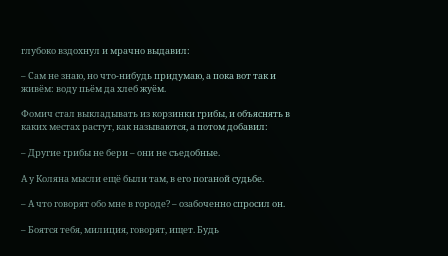глубоко вздохнул и мрачно выдавил:

– Сам не знаю, но что-нибудь придумаю, а пока вот так и живём: воду пьём да хлеб жуём.

Фомич стал выкладывать из корзинки грибы, и объяснять в каких местах растут, как называются, а потом добавил:

– Другие грибы не бери – они не съедобные.

А у Коляна мысли ещё были там, в его поганой судьбе.

– А что говорят обо мне в городе? – озабоченно спросил он.

– Боятся тебя, милиция, говорят, ищет. Будь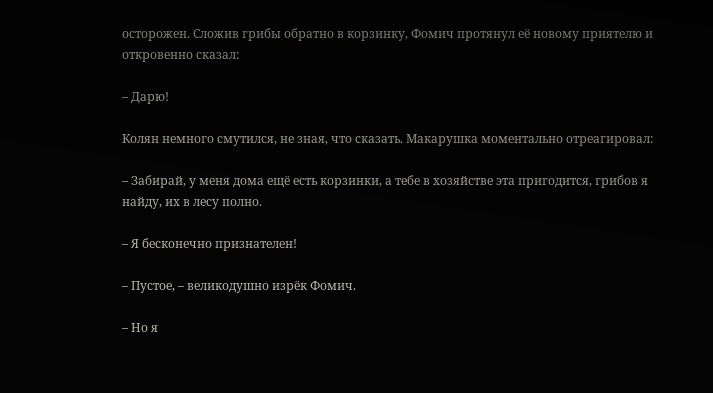осторожен. Сложив грибы обратно в корзинку, Фомич протянул её новому приятелю и откровенно сказал:

– Дарю!

Колян немного смутился, не зная, что сказать. Макарушка моментально отреагировал:

– Забирай, у меня дома ещё есть корзинки, а тебе в хозяйстве эта пригодится, грибов я найду, их в лесу полно.

– Я бесконечно признателен!

– Пустое, – великодушно изрёк Фомич.

– Но я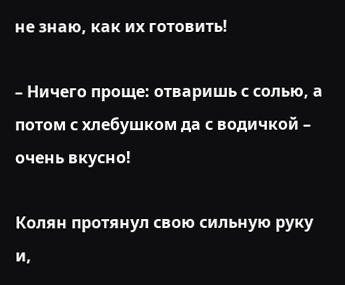не знаю, как их готовить!

– Ничего проще: отваришь с солью, а потом с хлебушком да с водичкой – очень вкусно!

Колян протянул свою сильную руку и,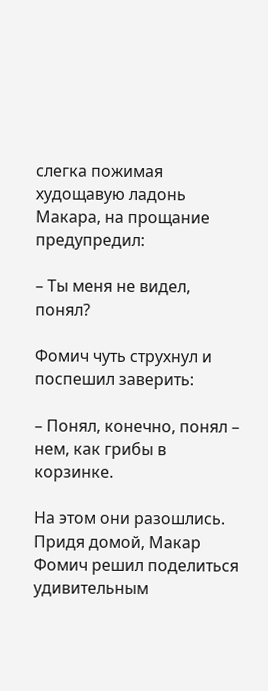слегка пожимая худощавую ладонь Макара, на прощание предупредил:

– Ты меня не видел, понял?

Фомич чуть струхнул и поспешил заверить:

– Понял, конечно, понял – нем, как грибы в корзинке.

На этом они разошлись. Придя домой, Макар Фомич решил поделиться удивительным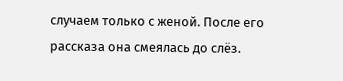случаем только с женой. После его рассказа она смеялась до слёз.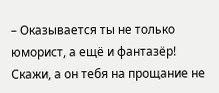– Оказывается ты не только юморист, а ещё и фантазёр! Скажи, а он тебя на прощание не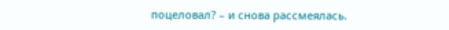поцеловал? – и снова рассмеялась.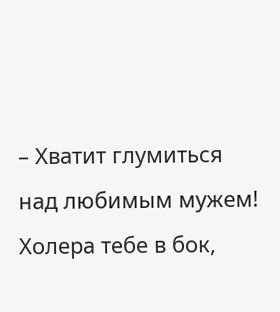– Хватит глумиться над любимым мужем! Холера тебе в бок,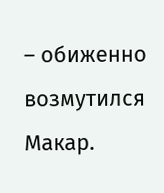– обиженно возмутился Макар.